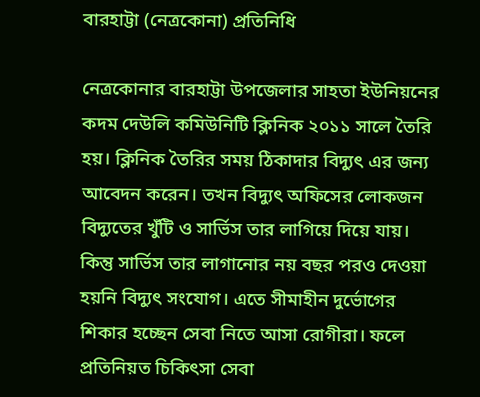বারহাট্টা (নেত্রকোনা) প্রতিনিধি

নেত্রকোনার বারহাট্টা উপজেলার সাহতা ইউনিয়নের কদম দেউলি কমিউনিটি ক্লিনিক ২০১১ সালে তৈরি হয়। ক্লিনিক তৈরির সময় ঠিকাদার বিদ্যুৎ এর জন্য আবেদন করেন। তখন বিদ্যুৎ অফিসের লোকজন বিদ্যুতের খুঁটি ও সার্ভিস তার লাগিয়ে দিয়ে যায়। কিন্তু সার্ভিস তার লাগানোর নয় বছর পরও দেওয়া হয়নি বিদ্যুৎ সংযোগ। এতে সীমাহীন দুর্ভোগের শিকার হচ্ছেন সেবা নিতে আসা রোগীরা। ফলে প্রতিনিয়ত চিকিৎসা সেবা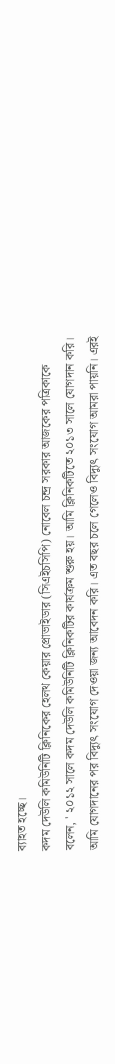ব্যাহত হচ্ছে।
কদম দেউলি কমিউনিটি ক্লিনিকের হেলথ কেয়ার প্রোভাইডার (সিএইচসিপি) নোবেল চন্দ্র সরকার আজকের পত্রিকাকে বলেন, ' ২০১২ সালে কদম দেউলি কমিউনিটি ক্লিনিকটির কার্যক্রম শুরু হয়। আমি ক্লিনিকটিতে ২০১৩ সালে যোগদান করি। আমি যোগদানের পর বিদ্যুৎ সংযোগ দেওয়া জন্য আবেদন করি। এত বছর চলে গেলেও বিদ্যুৎ সংযোগ আমরা পায়নি। এরই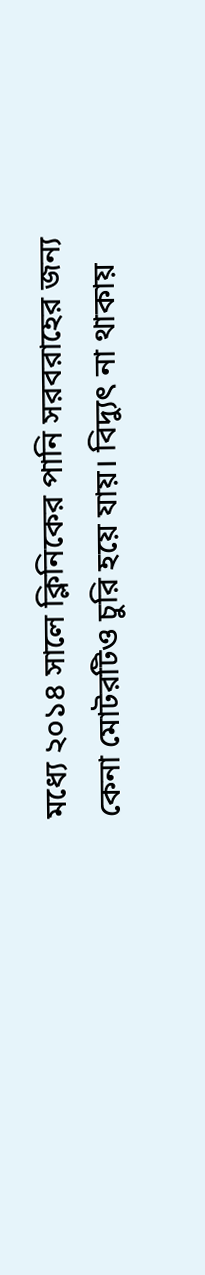মধ্যে ২০১৪ সালে ক্লিনিকের পানি সরবরাহের জন্য কেনা মোটরটিও চুরি হয়ে যায়। বিদ্যুৎ না থাকায়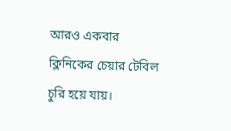আরও একবার ক্লিনিকের চেয়ার টেবিল চুরি হয়ে যায়।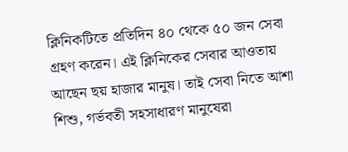ক্লিনিকটিতে প্রতিদিন ৪০ থেকে ৫০ জন সেবা গ্রহণ করেন। এই ক্লিনিকের সেবার আওতায় আছেন ছয় হাজার মানুষ। তাই সেবা নিতে আশা শিশু, গর্ভবতী সহসাধারণ মানুষেরা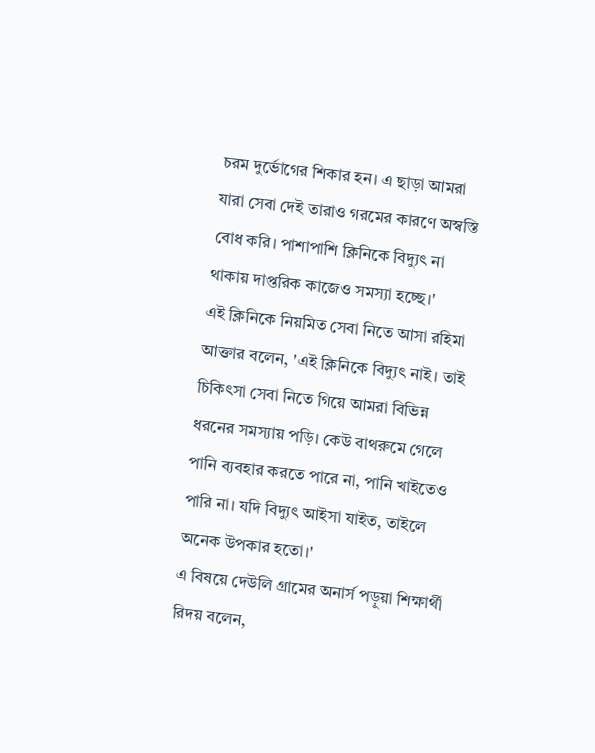চরম দুর্ভোগের শিকার হন। এ ছাড়া আমরা যারা সেবা দেই তারাও গরমের কারণে অস্বস্তি বোধ করি। পাশাপাশি ক্লিনিকে বিদ্যুৎ না থাকায় দাপ্তরিক কাজেও সমস্যা হচ্ছে।'
এই ক্লিনিকে নিয়মিত সেবা নিতে আসা রহিমা আক্তার বলেন, 'এই ক্লিনিকে বিদ্যুৎ নাই। তাই চিকিৎসা সেবা নিতে গিয়ে আমরা বিভিন্ন ধরনের সমস্যায় পড়ি। কেউ বাথরুমে গেলে পানি ব্যবহার করতে পারে না, পানি খাইতেও পারি না। যদি বিদ্যুৎ আইসা যাইত, তাইলে অনেক উপকার হতো।'
এ বিষয়ে দেউলি গ্রামের অনার্স পড়ুয়া শিক্ষার্থী রিদয় বলেন,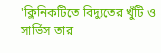'ক্লিনিকটিতে বিদ্যুতের খুঁটি ও সার্ভিস তার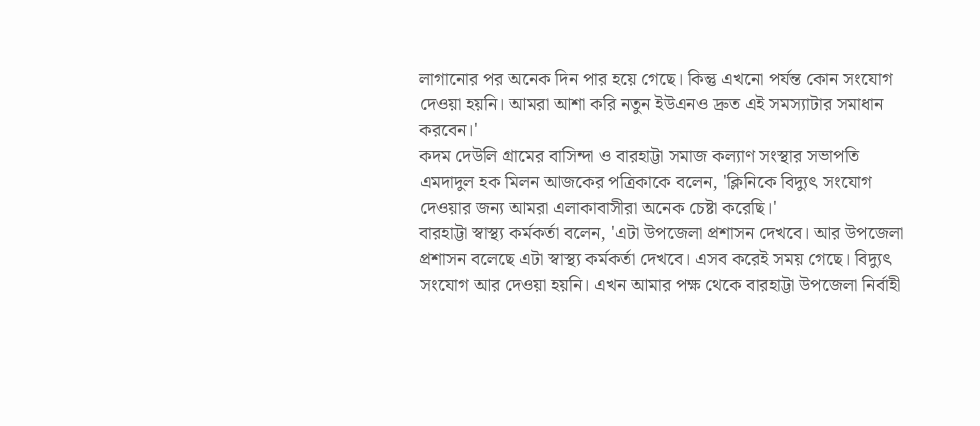লাগানোর পর অনেক দিন পার হয়ে গেছে। কিন্তু এখনো পর্যন্ত কোন সংযোগ দেওয়া হয়নি। আমরা আশা করি নতুন ইউএনও দ্রুত এই সমস্যাটার সমাধান করবেন।'
কদম দেউলি গ্রামের বাসিন্দা ও বারহাট্টা সমাজ কল্যাণ সংস্থার সভাপতি এমদাদুল হক মিলন আজকের পত্রিকাকে বলেন, 'ক্লিনিকে বিদ্যুৎ সংযোগ দেওয়ার জন্য আমরা এলাকাবাসীরা অনেক চেষ্টা করেছি।'
বারহাট্টা স্বাস্থ্য কর্মকর্তা বলেন, 'এটা উপজেলা প্রশাসন দেখবে। আর উপজেলা প্রশাসন বলেছে এটা স্বাস্থ্য কর্মকর্তা দেখবে। এসব করেই সময় গেছে। বিদ্যুৎ সংযোগ আর দেওয়া হয়নি। এখন আমার পক্ষ থেকে বারহাট্টা উপজেলা নির্বাহী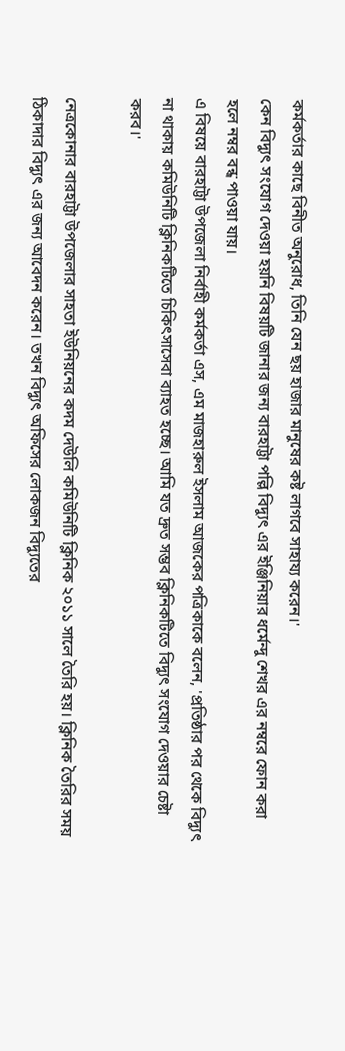কর্মকর্তার কাছে বিনীত অনুরোধ, তিনি যেন ছয় হাজার মানুষের কষ্ট লাগবে সাহায্য করেন।'
কেন বিদ্যুৎ সংযোগ দেওয়া হয়নি বিষয়টি জানার জন্য বারহাট্টা পল্লি বিদ্যুৎ এর ইঞ্জিনিয়ার ধর্মেন্দু শেখর এর নম্বরে ফোন করা হলে নম্বর বন্ধ পাওয়া যায়।
এ বিষয়ে বারহাট্টা উপজেলা নির্বাহী কর্মকর্তা এস, এম মাজহারুল ইসলাম আজকের পত্রিকাকে বলেন, 'প্রতিষ্ঠার পর থেকে বিদ্যুৎ না থাকায় কমিউনিটি ক্লিনিকটিতে চিকিৎসাসেবা ব্যাহত হচ্ছে। আমি যত দ্রুত সম্ভব ক্লিনিকটিতে বিদ্যুৎ সংযোগ দেওয়ার চেষ্টা করব।'

নেত্রকোনার বারহাট্টা উপজেলার সাহতা ইউনিয়নের কদম দেউলি কমিউনিটি ক্লিনিক ২০১১ সালে তৈরি হয়। ক্লিনিক তৈরির সময় ঠিকাদার বিদ্যুৎ এর জন্য আবেদন করেন। তখন বিদ্যুৎ অফিসের লোকজন বিদ্যুতের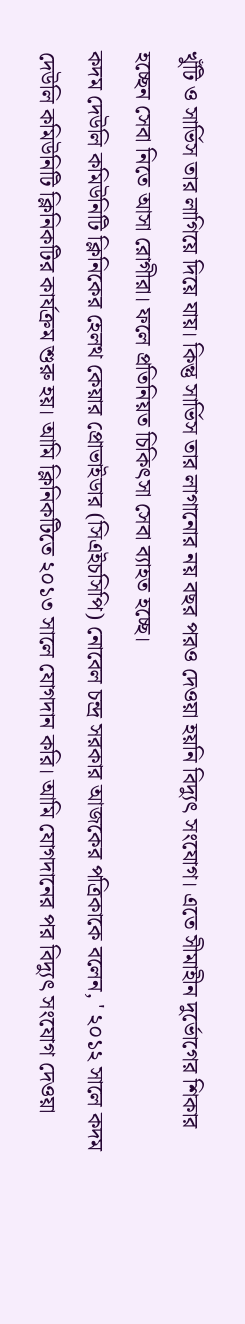খুঁটি ও সার্ভিস তার লাগিয়ে দিয়ে যায়। কিন্তু সার্ভিস তার লাগানোর নয় বছর পরও দেওয়া হয়নি বিদ্যুৎ সংযোগ। এতে সীমাহীন দুর্ভোগের শিকার হচ্ছেন সেবা নিতে আসা রোগীরা। ফলে প্রতিনিয়ত চিকিৎসা সেবা ব্যাহত হচ্ছে।
কদম দেউলি কমিউনিটি ক্লিনিকের হেলথ কেয়ার প্রোভাইডার (সিএইচসিপি) নোবেল চন্দ্র সরকার আজকের পত্রিকাকে বলেন, ' ২০১২ সালে কদম দেউলি কমিউনিটি ক্লিনিকটির কার্যক্রম শুরু হয়। আমি ক্লিনিকটিতে ২০১৩ সালে যোগদান করি। আমি যোগদানের পর বিদ্যুৎ সংযোগ দেওয়া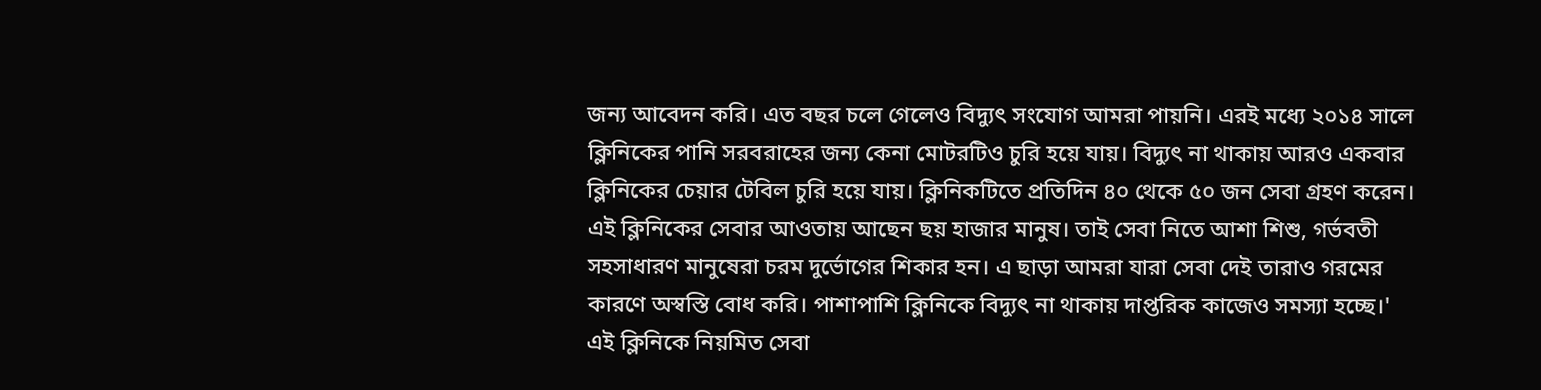জন্য আবেদন করি। এত বছর চলে গেলেও বিদ্যুৎ সংযোগ আমরা পায়নি। এরই মধ্যে ২০১৪ সালে ক্লিনিকের পানি সরবরাহের জন্য কেনা মোটরটিও চুরি হয়ে যায়। বিদ্যুৎ না থাকায় আরও একবার ক্লিনিকের চেয়ার টেবিল চুরি হয়ে যায়। ক্লিনিকটিতে প্রতিদিন ৪০ থেকে ৫০ জন সেবা গ্রহণ করেন। এই ক্লিনিকের সেবার আওতায় আছেন ছয় হাজার মানুষ। তাই সেবা নিতে আশা শিশু, গর্ভবতী সহসাধারণ মানুষেরা চরম দুর্ভোগের শিকার হন। এ ছাড়া আমরা যারা সেবা দেই তারাও গরমের কারণে অস্বস্তি বোধ করি। পাশাপাশি ক্লিনিকে বিদ্যুৎ না থাকায় দাপ্তরিক কাজেও সমস্যা হচ্ছে।'
এই ক্লিনিকে নিয়মিত সেবা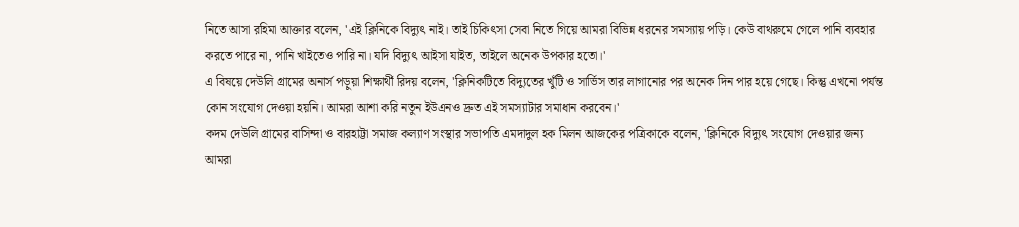নিতে আসা রহিমা আক্তার বলেন, 'এই ক্লিনিকে বিদ্যুৎ নাই। তাই চিকিৎসা সেবা নিতে গিয়ে আমরা বিভিন্ন ধরনের সমস্যায় পড়ি। কেউ বাথরুমে গেলে পানি ব্যবহার করতে পারে না, পানি খাইতেও পারি না। যদি বিদ্যুৎ আইসা যাইত, তাইলে অনেক উপকার হতো।'
এ বিষয়ে দেউলি গ্রামের অনার্স পড়ুয়া শিক্ষার্থী রিদয় বলেন, 'ক্লিনিকটিতে বিদ্যুতের খুঁটি ও সার্ভিস তার লাগানোর পর অনেক দিন পার হয়ে গেছে। কিন্তু এখনো পর্যন্ত কোন সংযোগ দেওয়া হয়নি। আমরা আশা করি নতুন ইউএনও দ্রুত এই সমস্যাটার সমাধান করবেন।'
কদম দেউলি গ্রামের বাসিন্দা ও বারহাট্টা সমাজ কল্যাণ সংস্থার সভাপতি এমদাদুল হক মিলন আজকের পত্রিকাকে বলেন, 'ক্লিনিকে বিদ্যুৎ সংযোগ দেওয়ার জন্য আমরা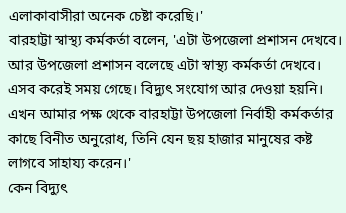এলাকাবাসীরা অনেক চেষ্টা করেছি।'
বারহাট্টা স্বাস্থ্য কর্মকর্তা বলেন, 'এটা উপজেলা প্রশাসন দেখবে। আর উপজেলা প্রশাসন বলেছে এটা স্বাস্থ্য কর্মকর্তা দেখবে। এসব করেই সময় গেছে। বিদ্যুৎ সংযোগ আর দেওয়া হয়নি। এখন আমার পক্ষ থেকে বারহাট্টা উপজেলা নির্বাহী কর্মকর্তার কাছে বিনীত অনুরোধ, তিনি যেন ছয় হাজার মানুষের কষ্ট লাগবে সাহায্য করেন।'
কেন বিদ্যুৎ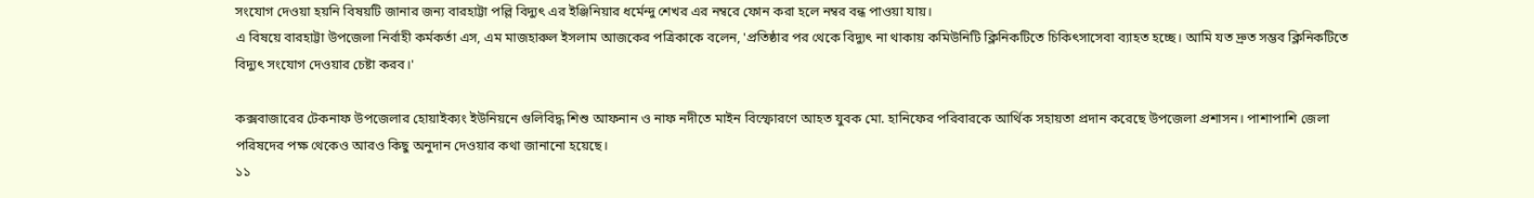সংযোগ দেওয়া হয়নি বিষয়টি জানার জন্য বারহাট্টা পল্লি বিদ্যুৎ এর ইঞ্জিনিয়ার ধর্মেন্দু শেখর এর নম্বরে ফোন করা হলে নম্বর বন্ধ পাওয়া যায়।
এ বিষয়ে বারহাট্টা উপজেলা নির্বাহী কর্মকর্তা এস, এম মাজহারুল ইসলাম আজকের পত্রিকাকে বলেন, 'প্রতিষ্ঠার পর থেকে বিদ্যুৎ না থাকায় কমিউনিটি ক্লিনিকটিতে চিকিৎসাসেবা ব্যাহত হচ্ছে। আমি যত দ্রুত সম্ভব ক্লিনিকটিতে বিদ্যুৎ সংযোগ দেওয়ার চেষ্টা করব।'

কক্সবাজারের টেকনাফ উপজেলার হোয়াইক্যং ইউনিয়নে গুলিবিদ্ধ শিশু আফনান ও নাফ নদীতে মাইন বিস্ফোরণে আহত যুবক মো. হানিফের পরিবারকে আর্থিক সহায়তা প্রদান করেছে উপজেলা প্রশাসন। পাশাপাশি জেলা পরিষদের পক্ষ থেকেও আরও কিছু অনুদান দেওয়ার কথা জানানো হয়েছে।
১১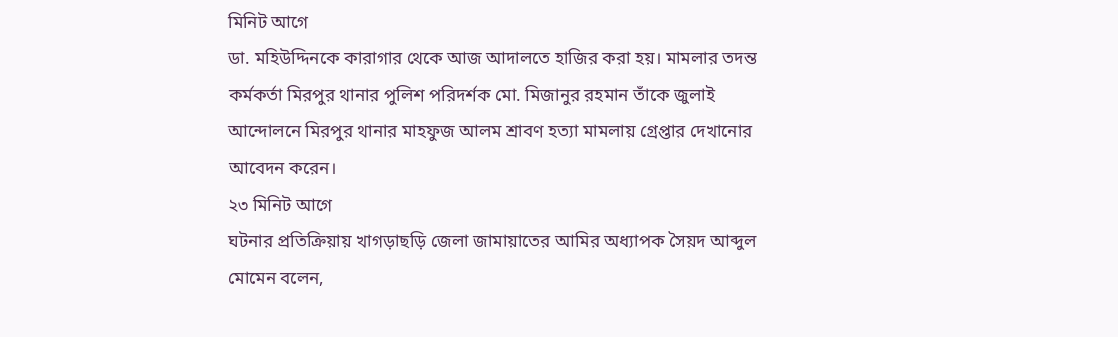মিনিট আগে
ডা. মহিউদ্দিনকে কারাগার থেকে আজ আদালতে হাজির করা হয়। মামলার তদন্ত কর্মকর্তা মিরপুর থানার পুলিশ পরিদর্শক মো. মিজানুর রহমান তাঁকে জুলাই আন্দোলনে মিরপুর থানার মাহফুজ আলম শ্রাবণ হত্যা মামলায় গ্রেপ্তার দেখানোর আবেদন করেন।
২৩ মিনিট আগে
ঘটনার প্রতিক্রিয়ায় খাগড়াছড়ি জেলা জামায়াতের আমির অধ্যাপক সৈয়দ আব্দুল মোমেন বলেন,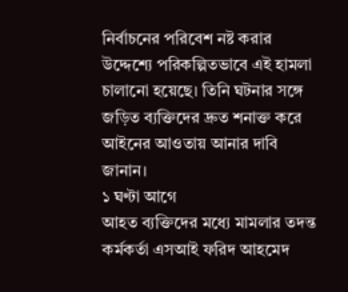নির্বাচনের পরিবেশ নষ্ট করার উদ্দেশ্যে পরিকল্পিতভাবে এই হামলা চালানো হয়েছে। তিনি ঘটনার সঙ্গে জড়িত ব্যক্তিদের দ্রুত শনাক্ত করে আইনের আওতায় আনার দাবি জানান।
১ ঘণ্টা আগে
আহত ব্যক্তিদের মধ্যে মামলার তদন্ত কর্মকর্তা এসআই ফরিদ আহমেদ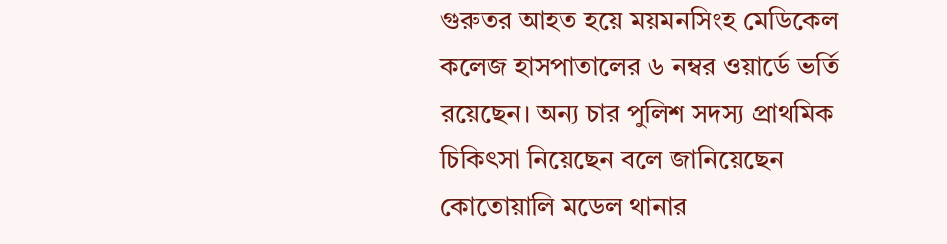গুরুতর আহত হয়ে ময়মনসিংহ মেডিকেল কলেজ হাসপাতালের ৬ নম্বর ওয়ার্ডে ভর্তি রয়েছেন। অন্য চার পুলিশ সদস্য প্রাথমিক চিকিৎসা নিয়েছেন বলে জানিয়েছেন কোতোয়ালি মডেল থানার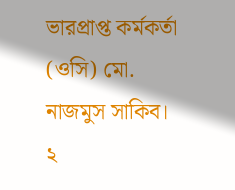ভারপ্রাপ্ত কর্মকর্তা (ওসি) মো. নাজমুস সাকিব।
২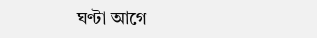ঘণ্টা আগে